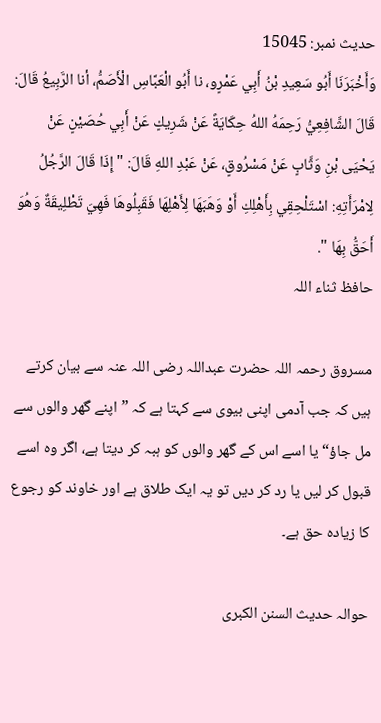حدیث نمبر: 15045
وَأَخْبَرَنَا أَبُو سَعِيدِ بْنُ أَبِي عَمْرٍو، نا أَبُو الْعَبَّاسِ الْأَصَمُّ، أنا الرَّبِيعُ قَالَ: قَالَ الشَّافِعِيُّ رَحِمَهُ اللهُ حِكَايَةً عَنْ شَرِيكٍ عَنْ أَبِي حُصَيْنٍ عَنْ يَحْيَى بْنِ وَثَّابٍ عَنْ مَسْرُوقٍ، عَنْ عَبْدِ اللهِ قَالَ: " إِذَا قَالَ الرَّجُلُ لِامْرَأَتِهِ: اسْتَلْحِقِي بِأَهْلِكِ أَوْ وَهَبَهَا لِأَهْلِهَا فَقَبِلُوهَا فَهِيَ تَطْلِيقَةٌ وَهُوَ أَحَقُّ بِهَا ".
حافظ ثناء اللہ

مسروق رحمہ اللہ حضرت عبداللہ رضی اللہ عنہ سے بیان کرتے ہیں کہ جب آدمی اپنی بیوی سے کہتا ہے کہ ”اپنے گھر والوں سے مل جاؤ“ یا اسے اس کے گھر والوں کو ہبہ کر دیتا ہے، اگر وہ اسے قبول کر لیں یا رد کر دیں تو یہ ایک طلاق ہے اور خاوند کو رجوع کا زیادہ حق ہے۔

حوالہ حدیث السنن الكبرى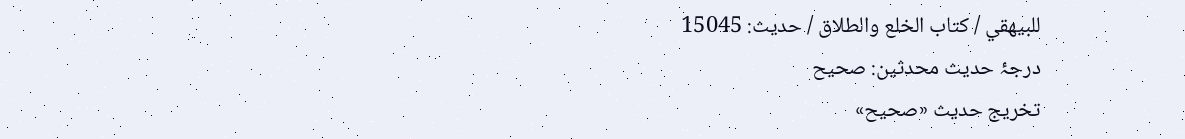للبيهقي / كتاب الخلع والطلاق / حدیث: 15045
درجۂ حدیث محدثین: صحيح
تخریج حدیث «صحيح»